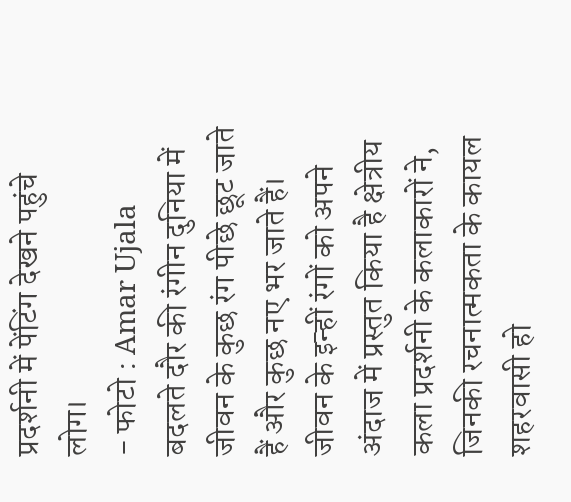प्रदर्शनी में पेंटिंग देखने पहुंचे लोग।
- फोटो : Amar Ujala
बदलते दौर की रंगीन दुनिया में जीवन के कुछ रंग पीछे छूट जाते हैं और कुछ नए भर जाते हैं। जीवन के इन्हीं रंगों को अपने अंदाज में प्रस्तुत किया है क्षेत्रीय कला प्रदर्शनी के कलाकारों ने, जिनकी रचनात्मकता के कायल शहरवासी हो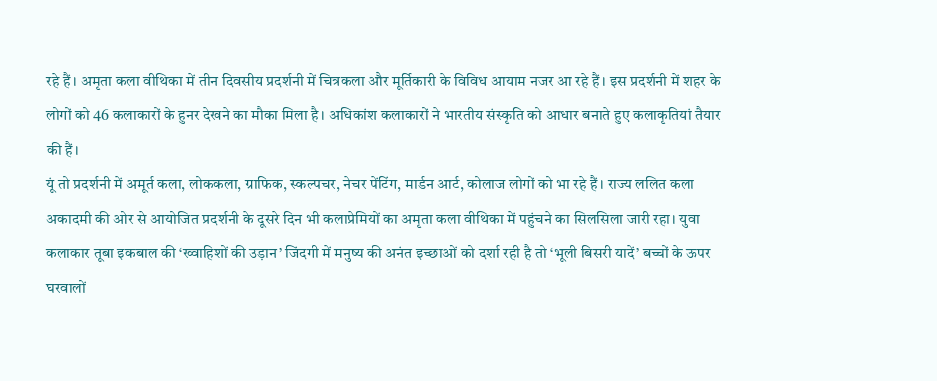रहे हैं। अमृता कला वीथिका में तीन दिवसीय प्रदर्शनी में चित्रकला और मूर्तिकारी के विविध आयाम नजर आ रहे हैं। इस प्रदर्शनी में शहर के लोगों को 46 कलाकारों के हुनर देखने का मौका मिला है। अधिकांश कलाकारों ने भारतीय संस्कृति को आधार बनाते हुए कलाकृतियां तैयार की हैं।
यूं तो प्रदर्शनी में अमूर्त कला, लोककला, ग्राफिक, स्कल्पचर, नेचर पेंटिंग, मार्डन आर्ट, कोलाज लोगों को भा रहे हैं। राज्य ललित कला अकादमी की ओर से आयोजित प्रदर्शनी के दूसरे दिन भी कलाप्रेमियों का अमृता कला वीथिका में पहुंचने का सिलसिला जारी रहा। युवा कलाकार तूबा इकबाल की ‘ख्वाहिशों की उड़ान’ जिंदगी में मनुष्य की अनंत इच्छाओं को दर्शा रही है तो ‘भूली बिसरी यादें’ बच्चों के ऊपर घरवालों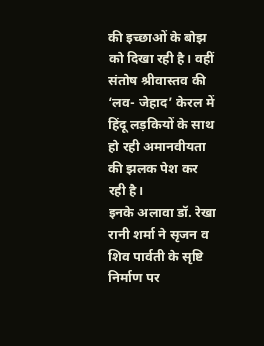की इच्छाओं के बोझ को दिखा रही है। वहीं संतोष श्रीवास्तव की ‘लव- जेहाद’ केरल में हिंदू लड़कियों के साथ हो रही अमानवीयता की झलक पेश कर रही है।
इनके अलावा डॉ. रेखा रानी शर्मा ने सृजन व शिव पार्वती के सृष्टि निर्माण पर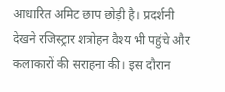आधारित अमिट छाप छोड़ी है। प्रदर्शनी देखने रजिस्ट्रार शत्रोहन वैश्य भी पहुंचे और कलाकारों की सराहना की। इस दौरान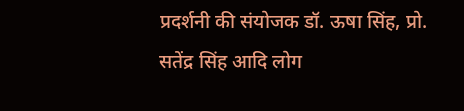प्रदर्शनी की संयोजक डॉ. ऊषा सिंह, प्रो. सतेंद्र सिंह आदि लोग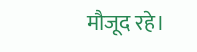मौजूद रहे।